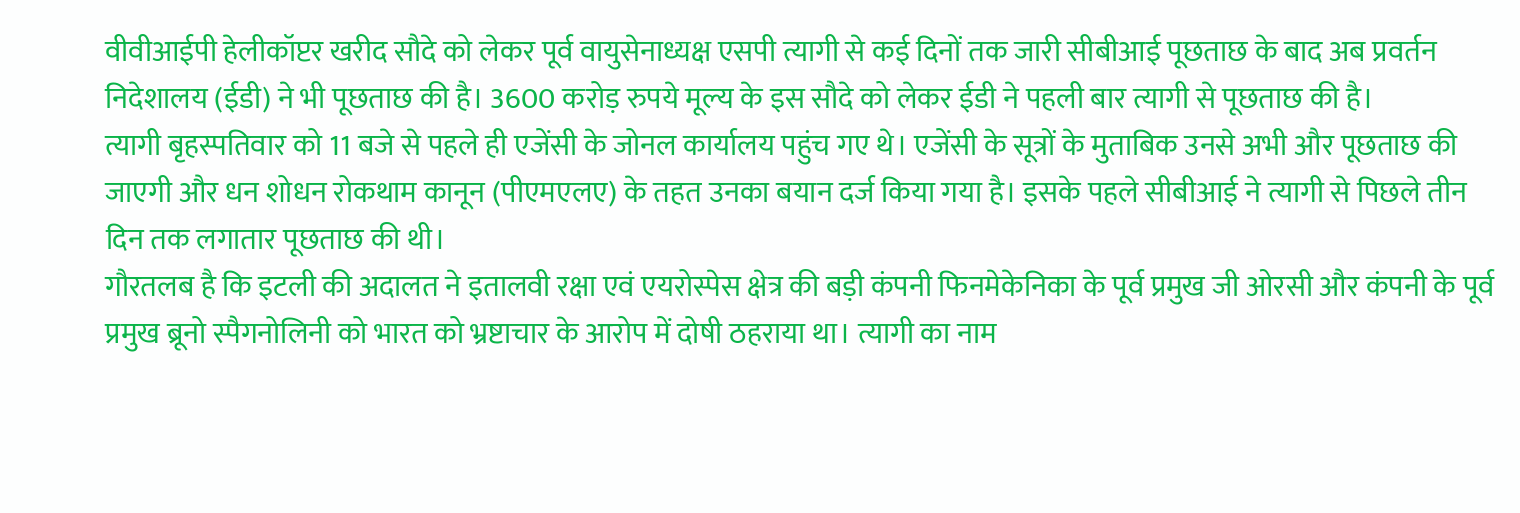वीवीआईपी हेलीकॉप्टर खरीद सौदे को लेकर पूर्व वायुसेनाध्यक्ष एसपी त्यागी से कई दिनों तक जारी सीबीआई पूछताछ के बाद अब प्रवर्तन निदेशालय (ईडी) ने भी पूछताछ की है। 3600 करोड़ रुपये मूल्य के इस सौदे को लेकर ईडी ने पहली बार त्यागी से पूछताछ की है।
त्यागी बृहस्पतिवार को 11 बजे से पहले ही एजेंसी के जोनल कार्यालय पहुंच गए थे। एजेंसी के सूत्रों के मुताबिक उनसे अभी और पूछताछ की जाएगी और धन शोधन रोकथाम कानून (पीएमएलए) के तहत उनका बयान दर्ज किया गया है। इसके पहले सीबीआई ने त्यागी से पिछले तीन दिन तक लगातार पूछताछ की थी।
गौरतलब है कि इटली की अदालत ने इतालवी रक्षा एवं एयरोस्पेस क्षेत्र की बड़ी कंपनी फिनमेकेनिका के पूर्व प्रमुख जी ओरसी और कंपनी के पूर्व प्रमुख ब्रूनो स्पैगनोलिनी को भारत को भ्रष्टाचार के आरोप में दोषी ठहराया था। त्यागी का नाम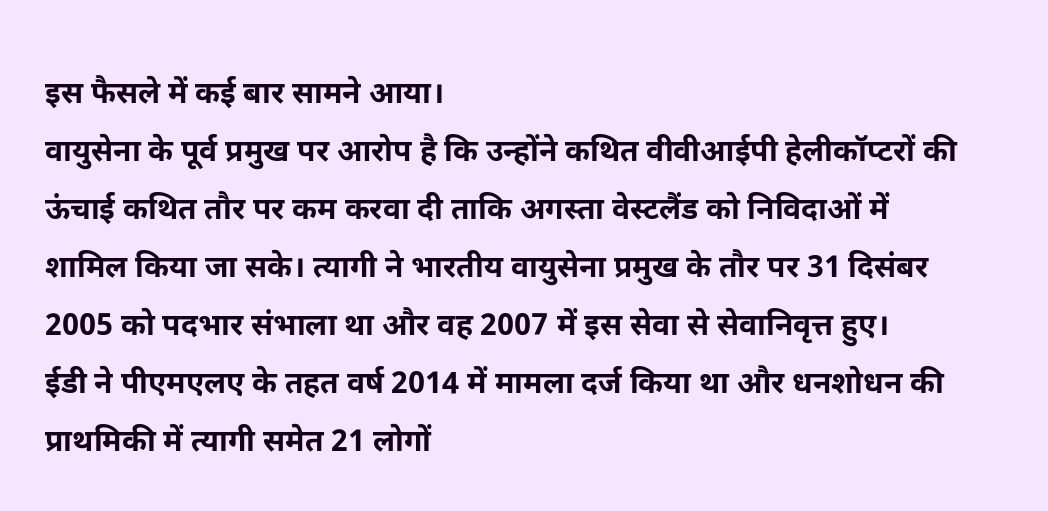इस फैसले में कई बार सामने आया।
वायुसेना के पूर्व प्रमुख पर आरोप है कि उन्होंने कथित वीवीआईपी हेलीकॉप्टरों की ऊंचाई कथित तौर पर कम करवा दी ताकि अगस्ता वेस्टलैंड को निविदाओं में शामिल किया जा सके। त्यागी ने भारतीय वायुसेना प्रमुख के तौर पर 31 दिसंबर 2005 को पदभार संभाला था और वह 2007 में इस सेवा से सेवानिवृत्त हुए।
ईडी ने पीएमएलए के तहत वर्ष 2014 में मामला दर्ज किया था और धनशोधन की प्राथमिकी में त्यागी समेत 21 लोगों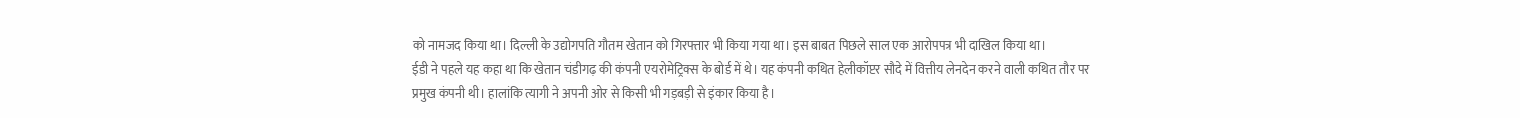को नामजद किया था। दिल्ली के उद्योगपति गौतम खेतान को गिरफ्तार भी किया गया था। इस बाबत पिछले साल एक आरोपपत्र भी दाखिल किया था।
ईडी ने पहले यह कहा था कि खेतान चंडीगढ़ की कंपनी एयरोमेट्रिक्स के बोर्ड में थे। यह कंपनी कथित हेलीकॉप्टर सौदे में वित्तीय लेनदेन करने वाली कथित तौर पर प्रमुख कंपनी थी। हालांकि त्यागी ने अपनी ओर से किसी भी गड़बड़ी से इंकार किया है।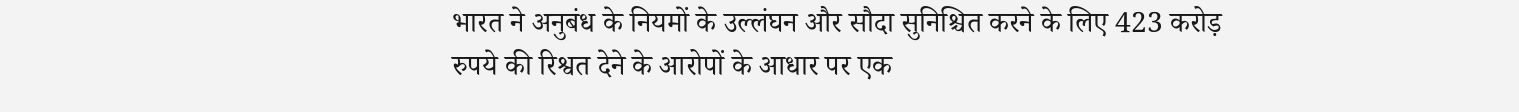भारत ने अनुबंध के नियमों के उल्लंघन और सौदा सुनिश्चित करने के लिए 423 करोड़ रुपये की रिश्वत देने के आरोपों के आधार पर एक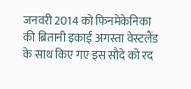जनवरी 2014 को फिनमेकेनिका की ब्रितानी इकाई अगस्ता वेस्टलैंड के साथ किए गए इस सौदे को रद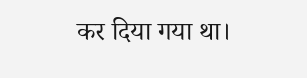कर दिया गया था।